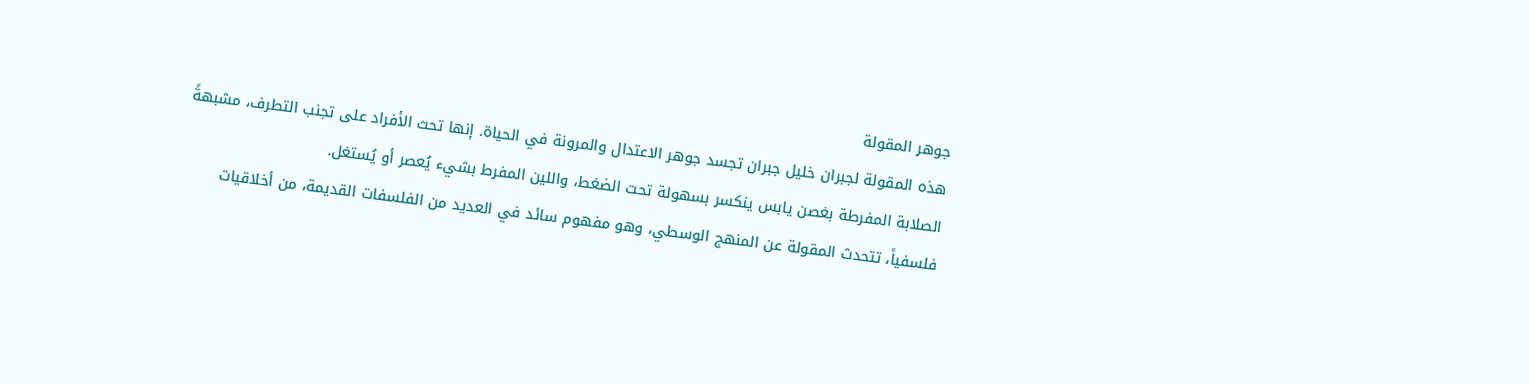جوهر المقولة
هذه المقولة لجبران خليل جبران تجسد جوهر الاعتدال والمرونة في الحياة. إنها تحث الأفراد على تجنب التطرف، مشبهةً الصلابة المفرطة بغصن يابس ينكسر بسهولة تحت الضغط، واللين المفرط بشيء يُعصر أو يُستغل.
فلسفياً، تتحدث المقولة عن المنهج الوسطي، وهو مفهوم سائد في العديد من الفلسفات القديمة، من أخلاقيات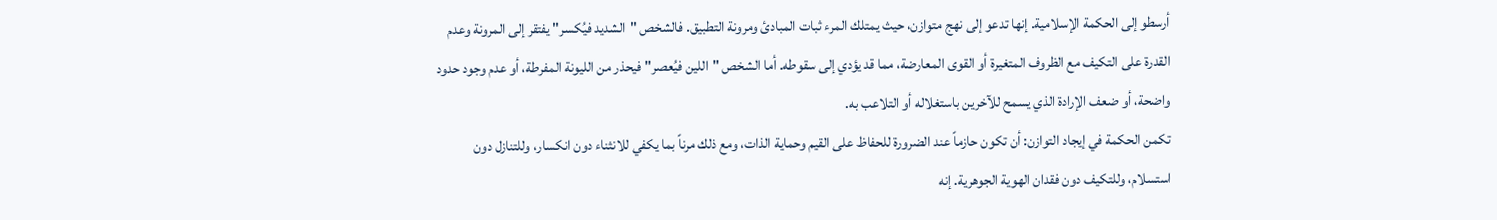أرسطو إلى الحكمة الإسلامية. إنها تدعو إلى نهج متوازن، حيث يمتلك المرء ثبات المبادئ ومرونة التطبيق. فالشخص "الشديد فيُكسر" يفتقر إلى المرونة وعدم القدرة على التكيف مع الظروف المتغيرة أو القوى المعارضة، مما قد يؤدي إلى سقوطه. أما الشخص "اللين فيُعصر" فيحذر من الليونة المفرطة، أو عدم وجود حدود واضحة، أو ضعف الإرادة الذي يسمح للآخرين باستغلاله أو التلاعب به.
تكمن الحكمة في إيجاد التوازن: أن تكون حازماً عند الضرورة للحفاظ على القيم وحماية الذات، ومع ذلك مرناً بما يكفي للانثناء دون انكسار، وللتنازل دون استسلام، وللتكيف دون فقدان الهوية الجوهرية. إنه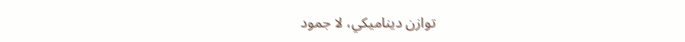توازن ديناميكي، لا جمود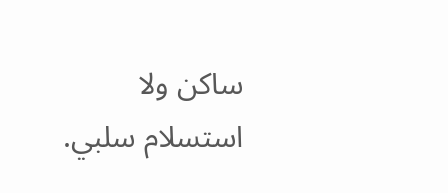ساكن ولا استسلام سلبي.